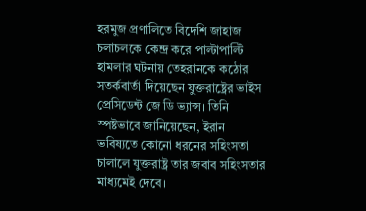হরমুজ প্রণালিতে বিদেশি জাহাজ চলাচলকে কেন্দ্র করে পাল্টাপাল্টি হামলার ঘটনায় তেহরানকে কঠোর সতর্কবার্তা দিয়েছেন যুক্তরাষ্ট্রের ভাইস প্রেসিডেন্ট জে ডি ভ্যান্স। তিনি স্পষ্টভাবে জানিয়েছেন, ইরান ভবিষ্যতে কোনো ধরনের সহিংসতা চালালে যুক্তরাষ্ট্র তার জবাব সহিংসতার মাধ্যমেই দেবে।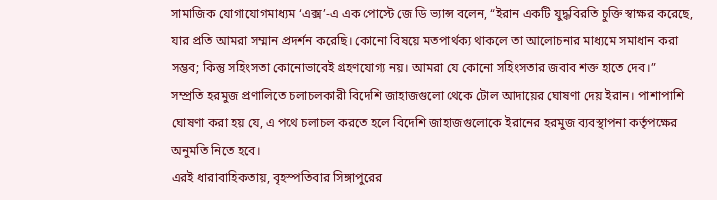সামাজিক যোগাযোগমাধ্যম ‘এক্স’-এ এক পোস্টে জে ডি ভ্যান্স বলেন, “ইরান একটি যুদ্ধবিরতি চুক্তি স্বাক্ষর করেছে, যার প্রতি আমরা সম্মান প্রদর্শন করেছি। কোনো বিষয়ে মতপার্থক্য থাকলে তা আলোচনার মাধ্যমে সমাধান করা সম্ভব; কিন্তু সহিংসতা কোনোভাবেই গ্রহণযোগ্য নয়। আমরা যে কোনো সহিংসতার জবাব শক্ত হাতে দেব।”
সম্প্রতি হরমুজ প্রণালিতে চলাচলকারী বিদেশি জাহাজগুলো থেকে টোল আদায়ের ঘোষণা দেয় ইরান। পাশাপাশি ঘোষণা করা হয় যে, এ পথে চলাচল করতে হলে বিদেশি জাহাজগুলোকে ইরানের হরমুজ ব্যবস্থাপনা কর্তৃপক্ষের অনুমতি নিতে হবে।
এরই ধারাবাহিকতায়, বৃহস্পতিবার সিঙ্গাপুরের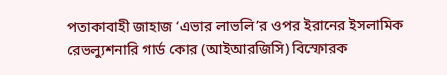পতাকাবাহী জাহাজ ‘এভার লাভলি’র ওপর ইরানের ইসলামিক রেভল্যুশনারি গার্ড কোর (আইআরজিসি) বিস্ফোরক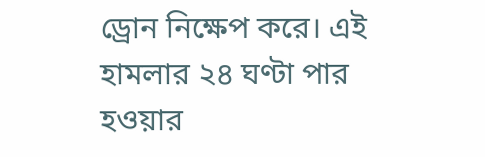ড্রোন নিক্ষেপ করে। এই হামলার ২৪ ঘণ্টা পার হওয়ার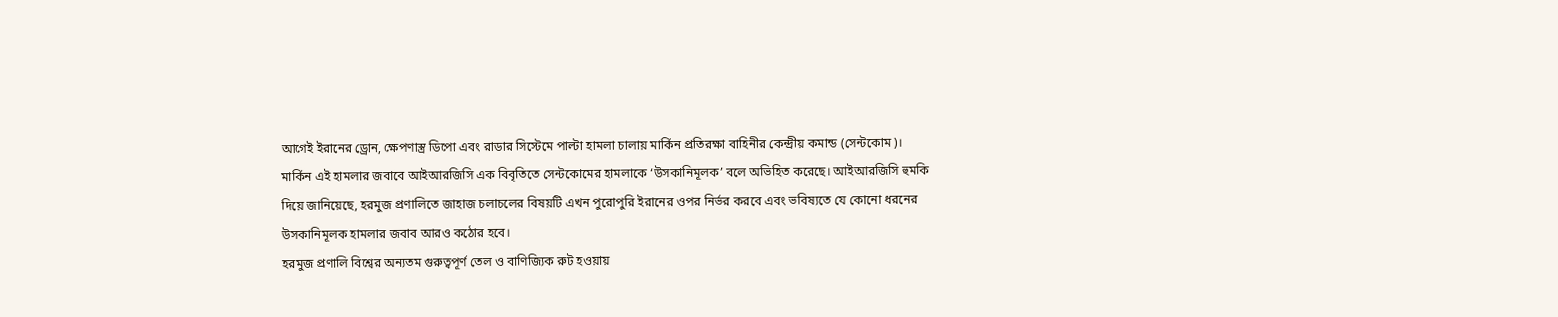আগেই ইরানের ড্রোন, ক্ষেপণাস্ত্র ডিপো এবং রাডার সিস্টেমে পাল্টা হামলা চালায় মার্কিন প্রতিরক্ষা বাহিনীর কেন্দ্রীয় কমান্ড (সেন্টকোম)।
মার্কিন এই হামলার জবাবে আইআরজিসি এক বিবৃতিতে সেন্টকোমের হামলাকে ‘উসকানিমূলক’ বলে অভিহিত করেছে। আইআরজিসি হুমকি দিয়ে জানিয়েছে, হরমুজ প্রণালিতে জাহাজ চলাচলের বিষয়টি এখন পুরোপুরি ইরানের ওপর নির্ভর করবে এবং ভবিষ্যতে যে কোনো ধরনের উসকানিমূলক হামলার জবাব আরও কঠোর হবে।
হরমুজ প্রণালি বিশ্বের অন্যতম গুরুত্বপূর্ণ তেল ও বাণিজ্যিক রুট হওয়ায়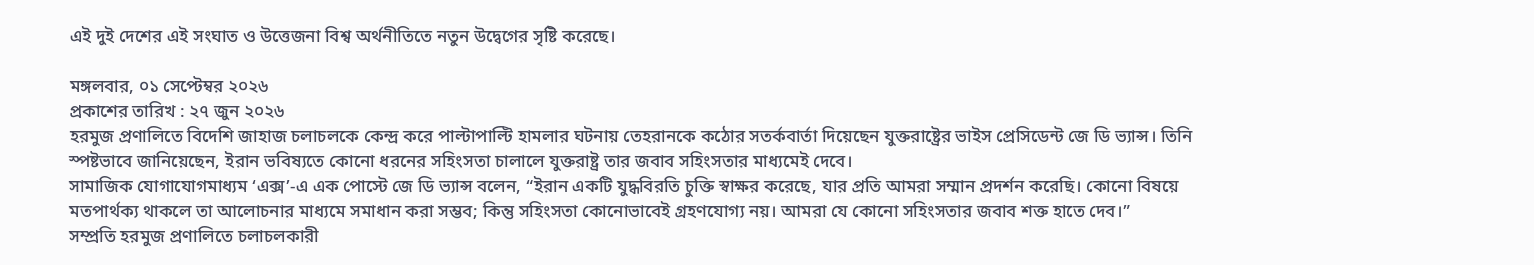এই দুই দেশের এই সংঘাত ও উত্তেজনা বিশ্ব অর্থনীতিতে নতুন উদ্বেগের সৃষ্টি করেছে।

মঙ্গলবার, ০১ সেপ্টেম্বর ২০২৬
প্রকাশের তারিখ : ২৭ জুন ২০২৬
হরমুজ প্রণালিতে বিদেশি জাহাজ চলাচলকে কেন্দ্র করে পাল্টাপাল্টি হামলার ঘটনায় তেহরানকে কঠোর সতর্কবার্তা দিয়েছেন যুক্তরাষ্ট্রের ভাইস প্রেসিডেন্ট জে ডি ভ্যান্স। তিনি স্পষ্টভাবে জানিয়েছেন, ইরান ভবিষ্যতে কোনো ধরনের সহিংসতা চালালে যুক্তরাষ্ট্র তার জবাব সহিংসতার মাধ্যমেই দেবে।
সামাজিক যোগাযোগমাধ্যম ‘এক্স’-এ এক পোস্টে জে ডি ভ্যান্স বলেন, “ইরান একটি যুদ্ধবিরতি চুক্তি স্বাক্ষর করেছে, যার প্রতি আমরা সম্মান প্রদর্শন করেছি। কোনো বিষয়ে মতপার্থক্য থাকলে তা আলোচনার মাধ্যমে সমাধান করা সম্ভব; কিন্তু সহিংসতা কোনোভাবেই গ্রহণযোগ্য নয়। আমরা যে কোনো সহিংসতার জবাব শক্ত হাতে দেব।”
সম্প্রতি হরমুজ প্রণালিতে চলাচলকারী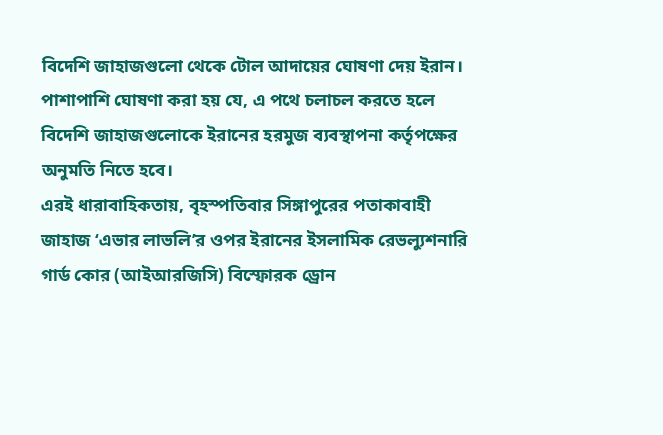বিদেশি জাহাজগুলো থেকে টোল আদায়ের ঘোষণা দেয় ইরান। পাশাপাশি ঘোষণা করা হয় যে, এ পথে চলাচল করতে হলে বিদেশি জাহাজগুলোকে ইরানের হরমুজ ব্যবস্থাপনা কর্তৃপক্ষের অনুমতি নিতে হবে।
এরই ধারাবাহিকতায়, বৃহস্পতিবার সিঙ্গাপুরের পতাকাবাহী জাহাজ ‘এভার লাভলি’র ওপর ইরানের ইসলামিক রেভল্যুশনারি গার্ড কোর (আইআরজিসি) বিস্ফোরক ড্রোন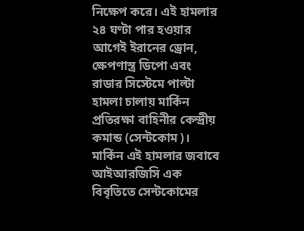নিক্ষেপ করে। এই হামলার ২৪ ঘণ্টা পার হওয়ার আগেই ইরানের ড্রোন, ক্ষেপণাস্ত্র ডিপো এবং রাডার সিস্টেমে পাল্টা হামলা চালায় মার্কিন প্রতিরক্ষা বাহিনীর কেন্দ্রীয় কমান্ড (সেন্টকোম)।
মার্কিন এই হামলার জবাবে আইআরজিসি এক বিবৃতিতে সেন্টকোমের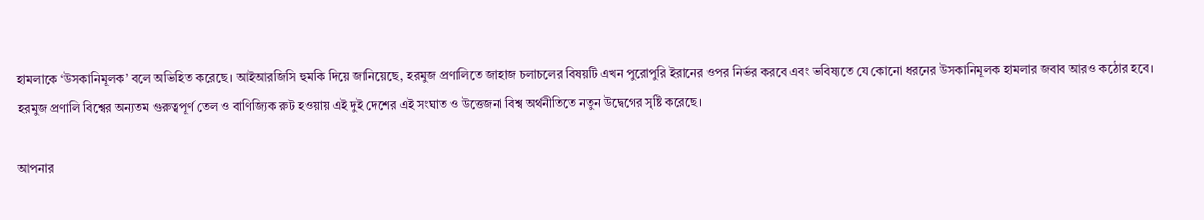হামলাকে ‘উসকানিমূলক’ বলে অভিহিত করেছে। আইআরজিসি হুমকি দিয়ে জানিয়েছে, হরমুজ প্রণালিতে জাহাজ চলাচলের বিষয়টি এখন পুরোপুরি ইরানের ওপর নির্ভর করবে এবং ভবিষ্যতে যে কোনো ধরনের উসকানিমূলক হামলার জবাব আরও কঠোর হবে।
হরমুজ প্রণালি বিশ্বের অন্যতম গুরুত্বপূর্ণ তেল ও বাণিজ্যিক রুট হওয়ায় এই দুই দেশের এই সংঘাত ও উত্তেজনা বিশ্ব অর্থনীতিতে নতুন উদ্বেগের সৃষ্টি করেছে।

আপনার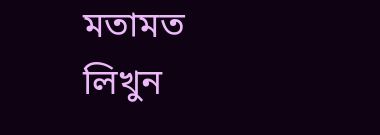মতামত লিখুন